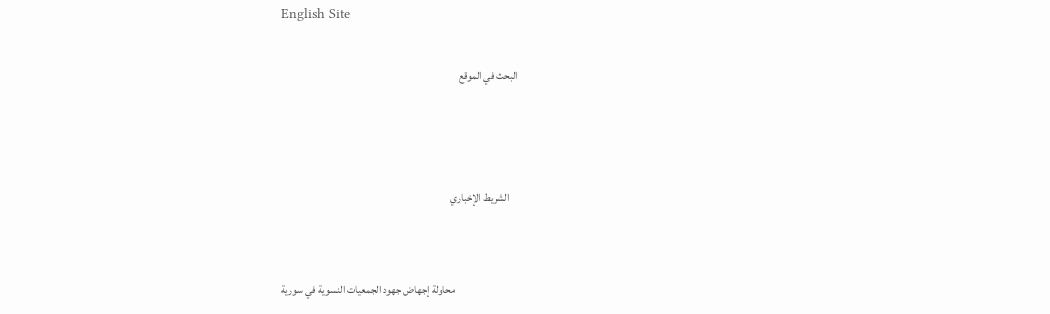English Site

البحث في الموقع



    الشريط الإخباري


                              محاولة إجهاض جهود الجمعيات النسوية في سورية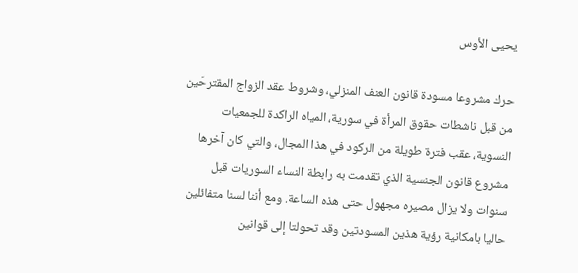يحيى الأوس

حرك مشروعا مسودة قانون العنف المنزلي، وشروط عقد الزواج المقترحَين من قبل ناشطات حقوق المرأة في سورية، المياه الراكدة للجمعيات النسوية، عقب فترة طويلة من الركود في هذا المجال، والتي كان آخرها مشروع قانون الجنسية الذي تقدمت به رابطة النساء السوريات قبل سنوات ولا يزال مصيره مجهول حتى هذه الساعة. ومع أننا لسنا متفائلين حاليا بامكانية رؤية هذين المسودتين وقد تحولتا إلى قوانين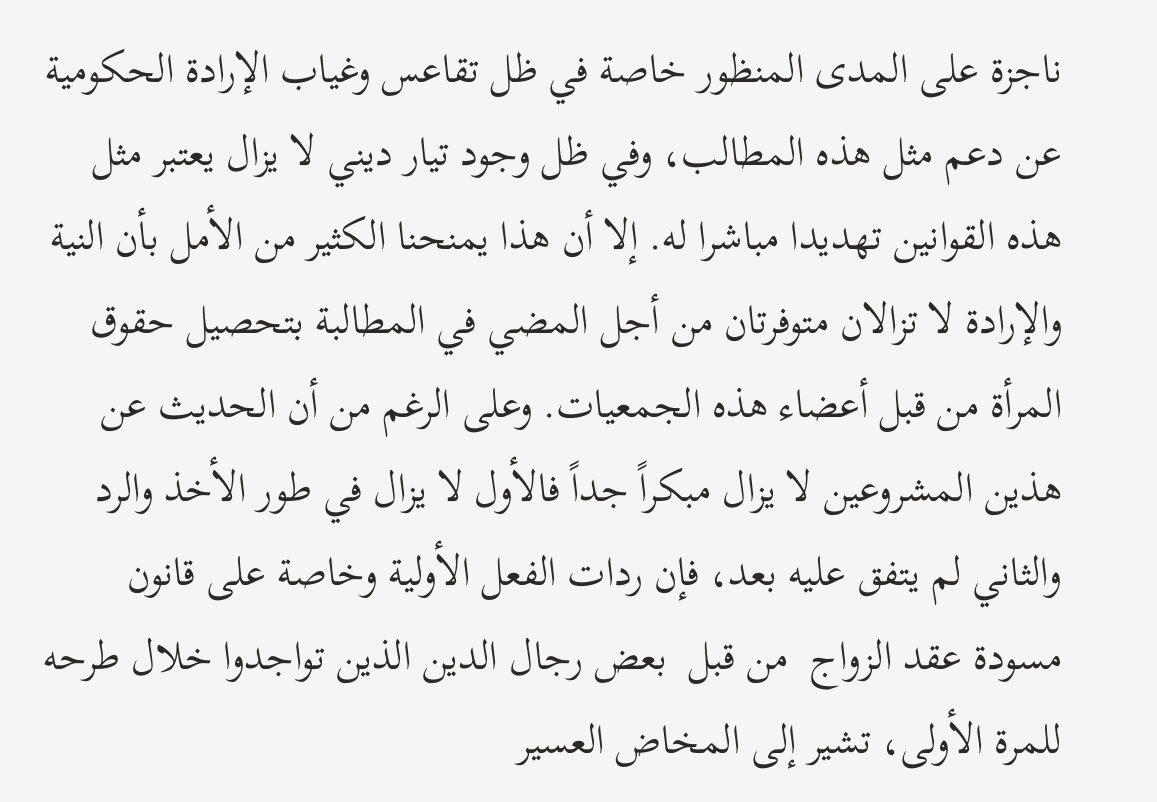ناجزة على المدى المنظور خاصة في ظل تقاعس وغياب الإرادة الحكومية عن دعم مثل هذه المطالب، وفي ظل وجود تيار ديني لا يزال يعتبر مثل هذه القوانين تهديدا مباشرا له. إلا أن هذا يمنحنا الكثير من الأمل بأن النية والإرادة لا تزالان متوفرتان من أجل المضي في المطالبة بتحصيل حقوق المرأة من قبل أعضاء هذه الجمعيات. وعلى الرغم من أن الحديث عن هذين المشروعين لا يزال مبكراً جداً فالأول لا يزال في طور الأخذ والرد والثاني لم يتفق عليه بعد، فإن ردات الفعل الأولية وخاصة على قانون مسودة عقد الزواج  من قبل  بعض رجال الدين الذين تواجدوا خلال طرحه للمرة الأولى، تشير إلى المخاض العسير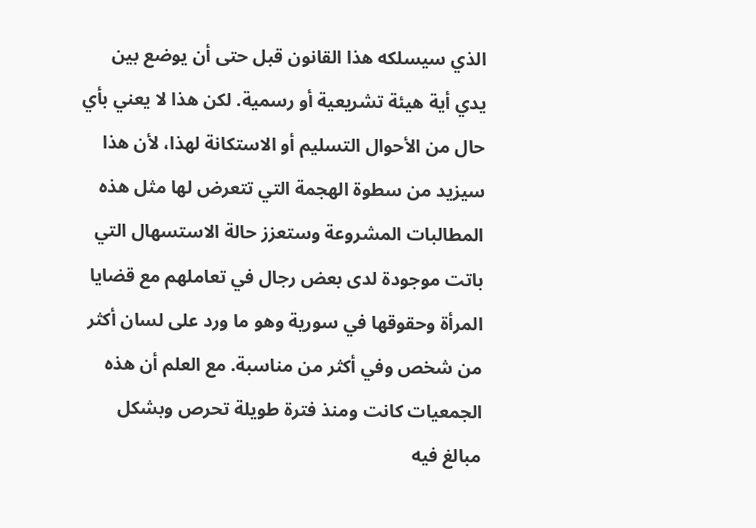الذي سيسلكه هذا القانون قبل حتى أن يوضع بين يدي أية هيئة تشريعية أو رسمية. لكن هذا لا يعني بأي حال من الأحوال التسليم أو الاستكانة لهذا، لأن هذا سيزيد من سطوة الهجمة التي تتعرض لها مثل هذه المطالبات المشروعة وستعزز حالة الاستسهال التي باتت موجودة لدى بعض رجال في تعاملهم مع قضايا المرأة وحقوقها في سورية وهو ما ورد على لسان أكثر من شخص وفي أكثر من مناسبة. مع العلم أن هذه الجمعيات كانت ومنذ فترة طويلة تحرص وبشكل مبالغ فيه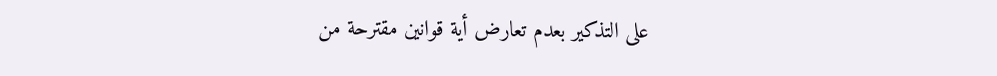على التذكير بعدم تعارض أية قوانين مقترحة من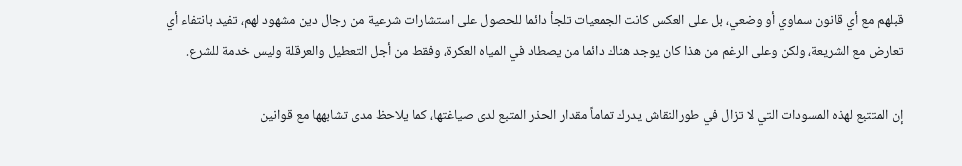قبلهم مع أي قانون سماوي أو وضعي، بل على العكس كانت الجمعيات تلجأ دائما للحصول على استشارات شرعية من رجال دين مشهود لهم، تفيد بانتفاء أي تعارض مع الشريعة، ولكن وعلى الرغم من هذا كان يوجد هناك دائما من يصطاد في المياه العكرة، وفقط من أجل التعطيل والعرقلة وليس خدمة للشرع.

إن المتتبع لهذه المسودات التي لا تزال في طورالنقاش يدرك تماماً مقدار الحذر المتبع لدى صياغتها، كما يلاحظ مدى تشابهها مع قوانين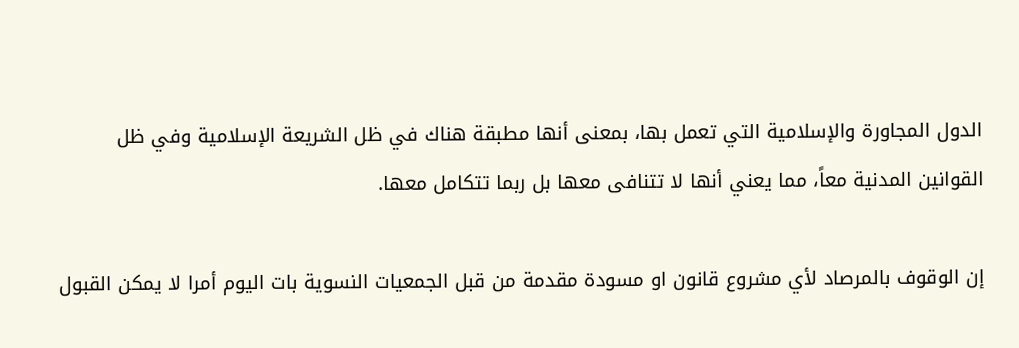الدول المجاورة والإسلامية التي تعمل بها، بمعنى أنها مطبقة هناك في ظل الشريعة الإسلامية وفي ظل القوانين المدنية معاً، مما يعني أنها لا تتنافى معها بل ربما تتكامل معها.

إن الوقوف بالمرصاد لأي مشروع قانون او مسودة مقدمة من قبل الجمعيات النسوية بات اليوم أمرا لا يمكن القبول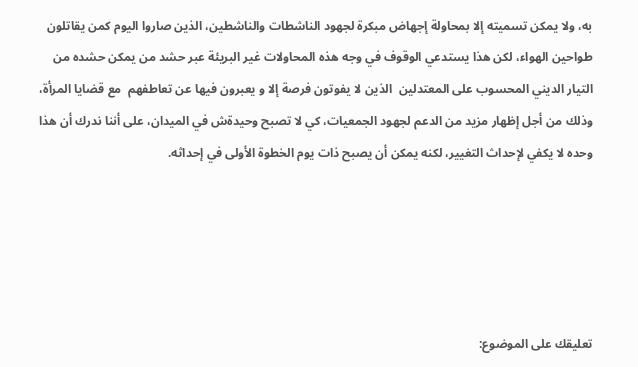به، ولا يمكن تسميته إلا بمحاولة إجهاض مبكرة لجهود الناشطات والناشطين، الذين صاروا اليوم كمن يقاتلون طواحين الهواء، لكن هذا يستدعي الوقوف في وجه هذه المحاولات غير البريئة عبر حشد من يمكن حشده من التيار الديني المحسوب على المعتدلين  الذين لا يفوتون فرصة إلا و يعبرون فيها عن تعاطفهم  مع قضايا المرأة، وذلك من أجل إظهار مزيد من الدعم لجهود الجمعيات، كي لا تصبح وحيدةش في الميدان، على أننا ندرك أن هذا وحده لا يكفي لإحداث التغيير، لكنه يمكن أن يصبح ذات يوم الخطوة الأولى في إحداثه.





تعليقك على الموضوع: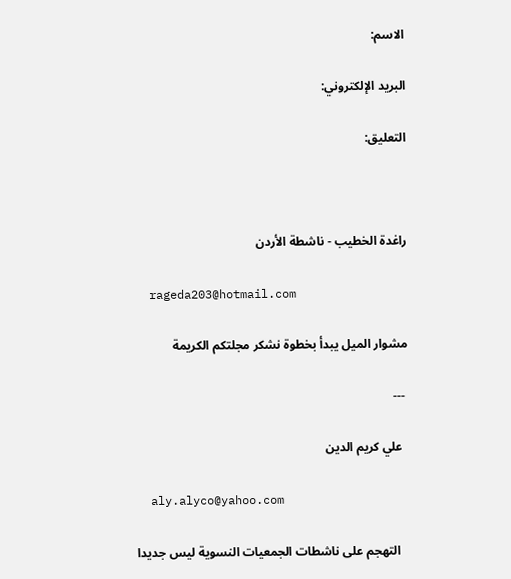الاسم:

البريد الإلكتروني:

التعليق:



راغدة الخطيب - ناشطة الأردن

  rageda203@hotmail.com

مشوار الميل يبدأ بخطوة نشكر مجلتكم الكريمة

 ---

  علي كريم الدين

  aly.alyco@yahoo.com

   التهجم على ناشطات الجمعيات النسوية ليس جديدا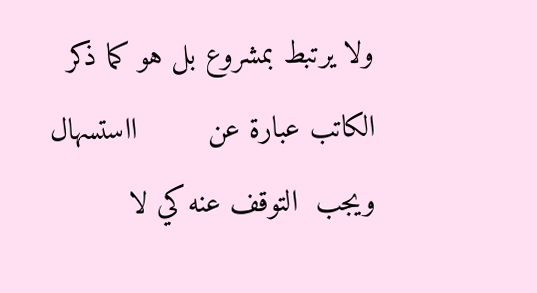ولا يرتبط بمشروع بل هو كما ذكر الكاتب عبارة عن        ااستسهال  ويجب  التوقف عنه كي لا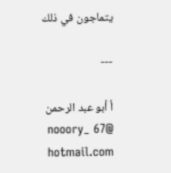يتماجون في ذلك

---

أ أبو عبد الرحمن nooory_ 67@ hotmail.com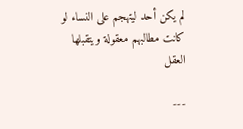لم يكن أحد ليتهجم على النساء لو كانت مطالبهم معقولة ويتقبلها العقل

---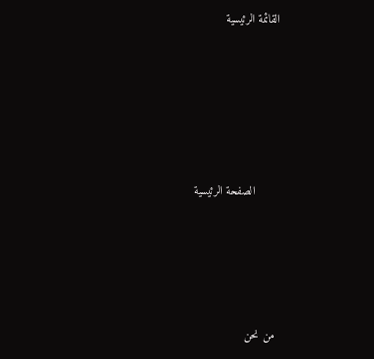القائمة الرئيسية





       الصفحة الرئيسية




 من نحن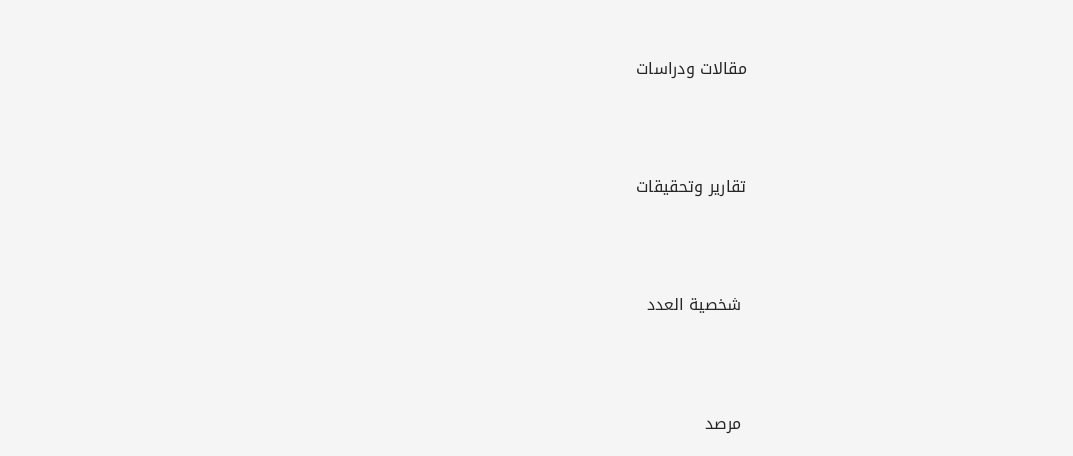مقالات ودراسات



تقارير وتحقيقات



 شخصية العدد



 مرصد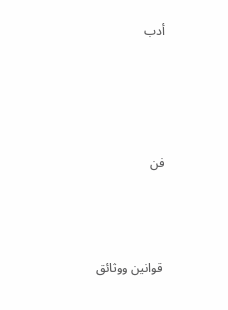أدب




فن



 قوانين ووثائق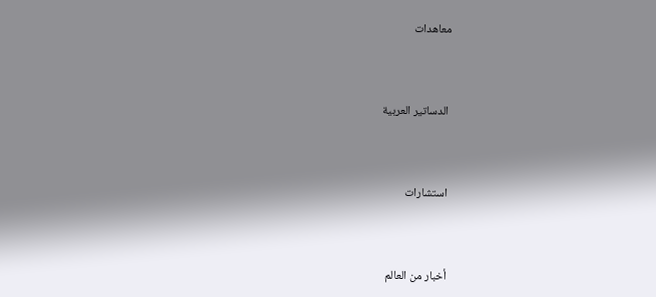معاهدات



 الدساتير العربية



 استشارات



 أخبار من العالم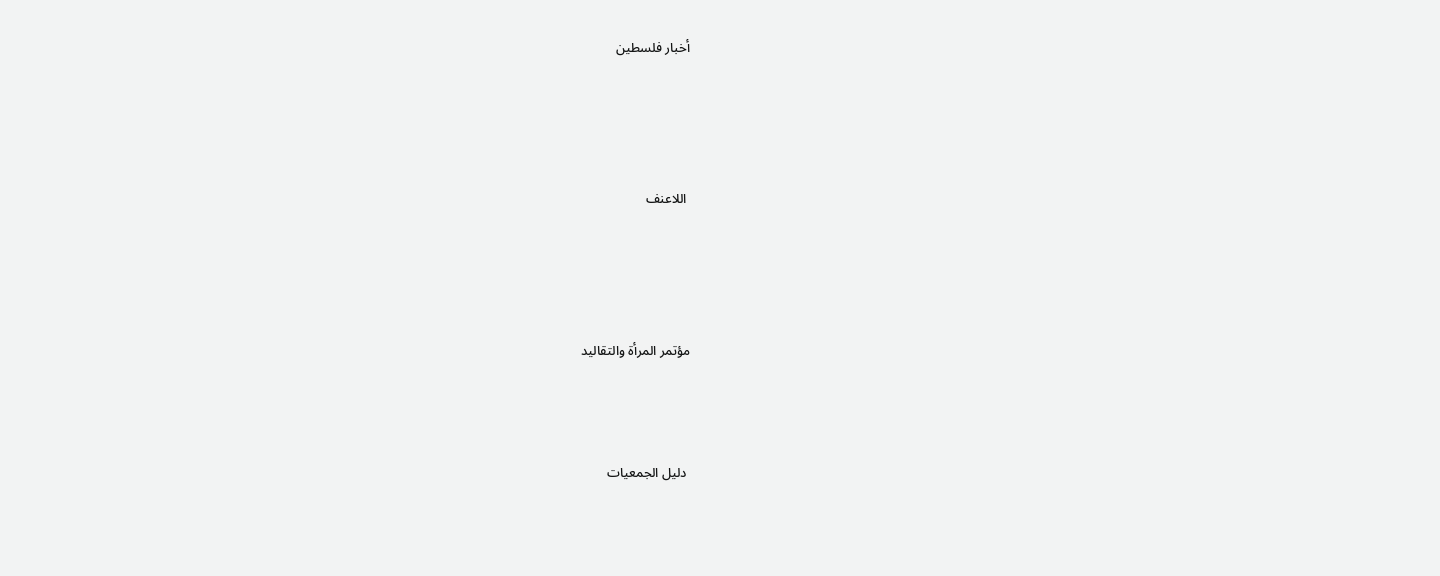أخبار فلسطين




 اللاعنف




مؤتمر المرأة والتقاليد



 دليل الجمعيات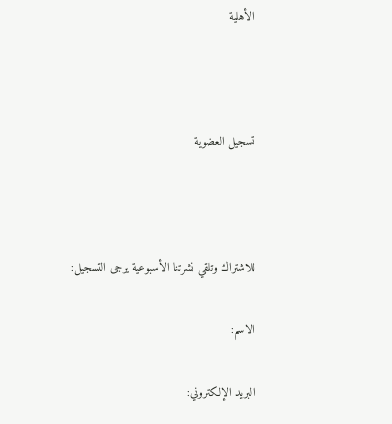الأهلية



تسجيل العضوية



للاشتراك وتلقي نشرتنا الأسبوعية يرجى التسجيل:

الاسم:

البريد الإلكتروني: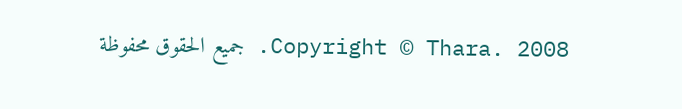Copyright © Thara. 2008. جميع الحقوق محفوظة